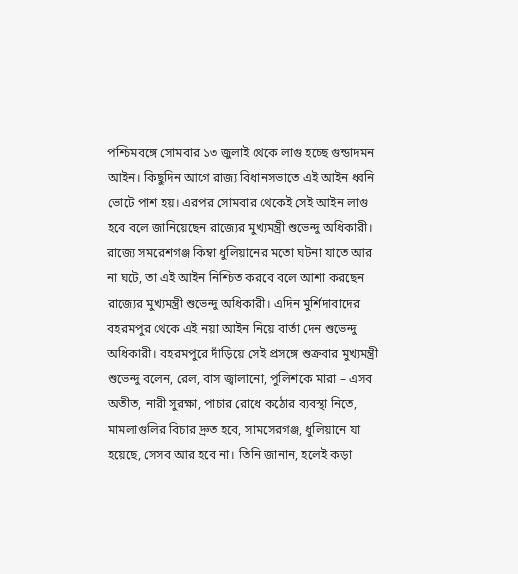পশ্চিমবঙ্গে সোমবার ১৩ জুলাই থেকে লাগু হচ্ছে গুন্ডাদমন আইন। কিছুদিন আগে রাজ্য বিধানসভাতে এই আইন ধ্বনি ভোটে পাশ হয়। এরপর সোমবার থেকেই সেই আইন লাগু হবে বলে জানিয়েছেন রাজ্যের মুখ্যমন্ত্রী শুভেন্দু অধিকারী।
রাজ্যে সমরেশগঞ্জ কিম্বা ধুলিয়ানের মতো ঘটনা যাতে আর না ঘটে, তা এই আইন নিশ্চিত করবে বলে আশা করছেন রাজ্যের মুখ্যমন্ত্রী শুভেন্দু অধিকারী। এদিন মুর্শিদাবাদের বহরমপুর থেকে এই নয়া আইন নিয়ে বার্তা দেন শুভেন্দু অধিকারী। বহরমপুরে দাঁড়িয়ে সেই প্রসঙ্গে শুক্রবার মুখ্যমন্ত্রী শুভেন্দু বলেন, রেল, বাস জ্বালানো, পুলিশকে মারা – এসব অতীত, নারী সুরক্ষা, পাচার রোধে কঠোর ব্যবস্থা নিতে, মামলাগুলির বিচার দ্রুত হবে, সামসেরগঞ্জ, ধুলিয়ানে যা হয়েছে, সেসব আর হবে না। তিনি জানান, হলেই কড়া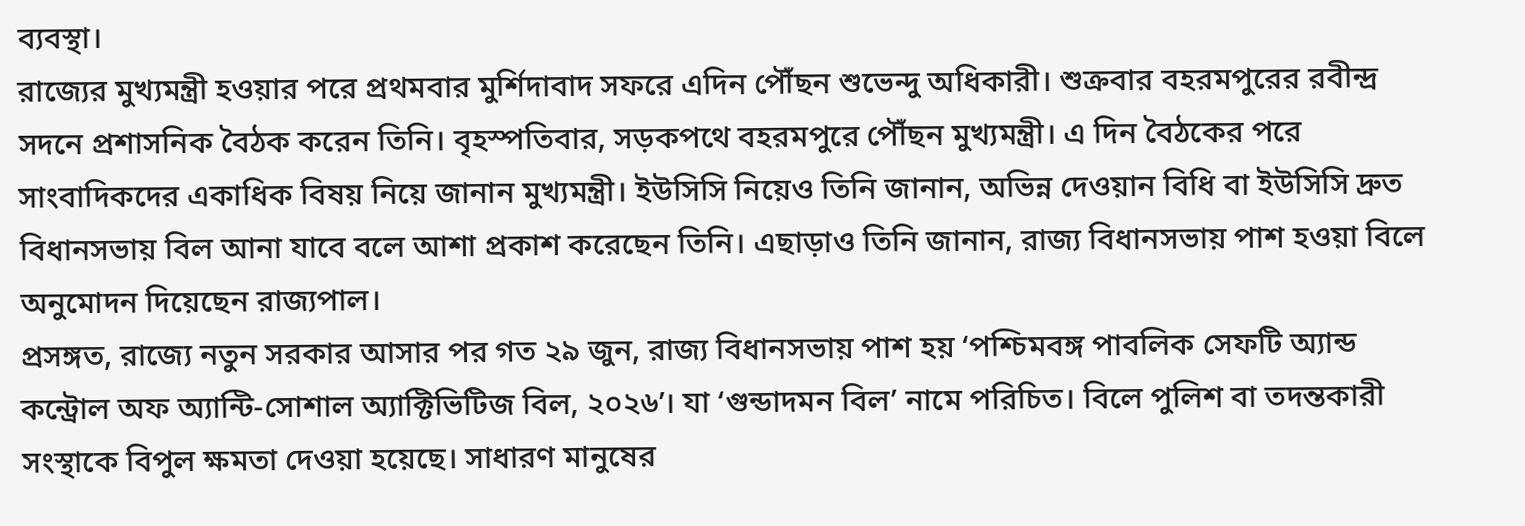ব্যবস্থা।
রাজ্যের মুখ্যমন্ত্রী হওয়ার পরে প্রথমবার মুর্শিদাবাদ সফরে এদিন পৌঁছন শুভেন্দু অধিকারী। শুক্রবার বহরমপুরের রবীন্দ্র সদনে প্রশাসনিক বৈঠক করেন তিনি। বৃহস্পতিবার, সড়কপথে বহরমপুরে পৌঁছন মুখ্যমন্ত্রী। এ দিন বৈঠকের পরে সাংবাদিকদের একাধিক বিষয় নিয়ে জানান মুখ্যমন্ত্রী। ইউসিসি নিয়েও তিনি জানান, অভিন্ন দেওয়ান বিধি বা ইউসিসি দ্রুত বিধানসভায় বিল আনা যাবে বলে আশা প্রকাশ করেছেন তিনি। এছাড়াও তিনি জানান, রাজ্য বিধানসভায় পাশ হওয়া বিলে অনুমোদন দিয়েছেন রাজ্যপাল।
প্রসঙ্গত, রাজ্যে নতুন সরকার আসার পর গত ২৯ জুন, রাজ্য বিধানসভায় পাশ হয় ‘পশ্চিমবঙ্গ পাবলিক সেফটি অ্যান্ড কন্ট্রোল অফ অ্যান্টি-সোশাল অ্যাক্টিভিটিজ বিল, ২০২৬’। যা ‘গুন্ডাদমন বিল’ নামে পরিচিত। বিলে পুলিশ বা তদন্তকারী সংস্থাকে বিপুল ক্ষমতা দেওয়া হয়েছে। সাধারণ মানুষের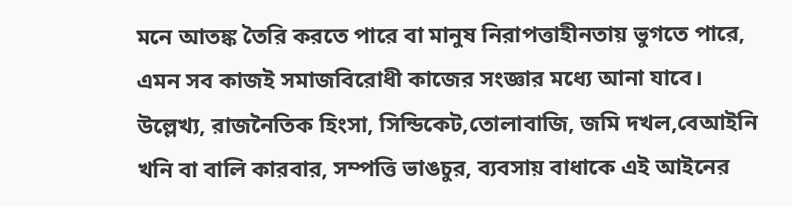মনে আতঙ্ক তৈরি করতে পারে বা মানুষ নিরাপত্তাহীনতায় ভুগতে পারে, এমন সব কাজই সমাজবিরোধী কাজের সংজ্ঞার মধ্যে আনা যাবে। উল্লেখ্য, রাজনৈতিক হিংসা, সিন্ডিকেট,তোলাবাজি, জমি দখল,বেআইনি খনি বা বালি কারবার, সম্পত্তি ভাঙচুর, ব্যবসায় বাধাকে এই আইনের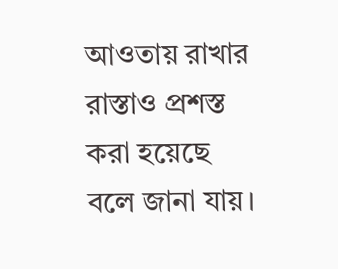আওতায় রাখার রাস্তাও প্রশস্ত করা হয়েছে বলে জানা যায়।